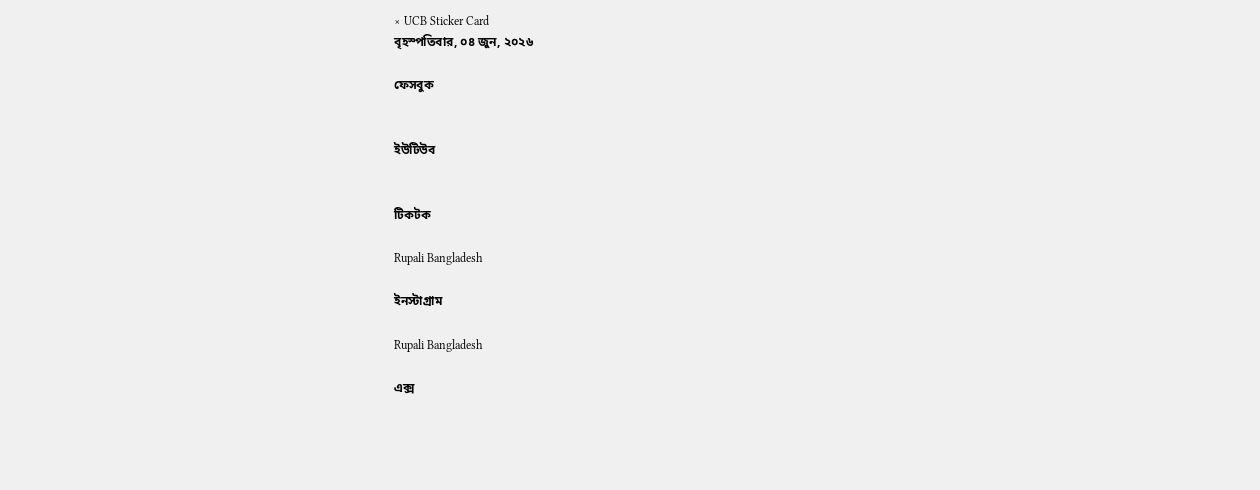× UCB Sticker Card
বৃহস্পতিবার, ০৪ জুন, ২০২৬

ফেসবুক


ইউটিউব


টিকটক

Rupali Bangladesh

ইনস্টাগ্রাম

Rupali Bangladesh

এক্স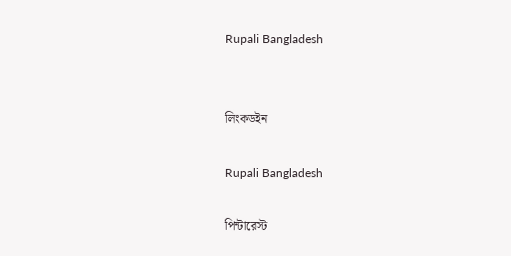Rupali Bangladesh


লিংকডইন

Rupali Bangladesh

পিন্টারেস্ট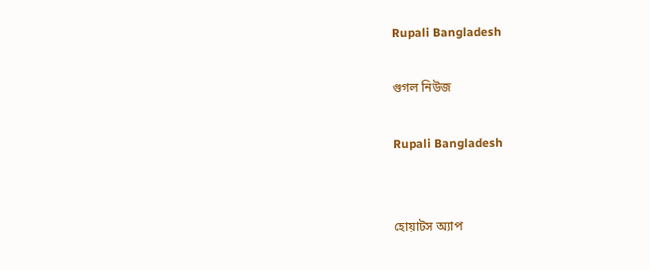Rupali Bangladesh

গুগল নিউজ

Rupali Bangladesh


হোয়াটস অ্যাপ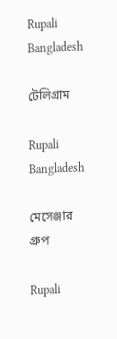Rupali Bangladesh

টেলিগ্রাম

Rupali Bangladesh

মেসেঞ্জার গ্রুপ

Rupali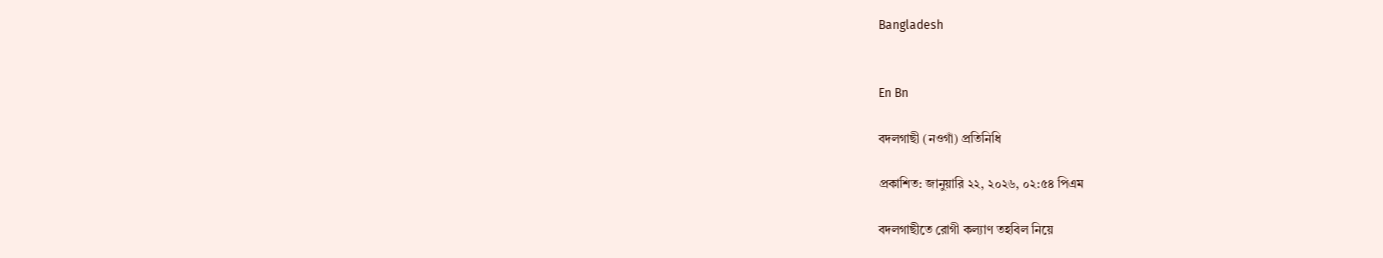Bangladesh


En Bn

বদলগাছী (নওগাঁ) প্রতিনিধি

প্রকাশিত: জানুয়ারি ২২, ২০২৬, ০২:৫৪ পিএম

বদলগাছীতে রোগী কল্যাণ তহবিল নিয়ে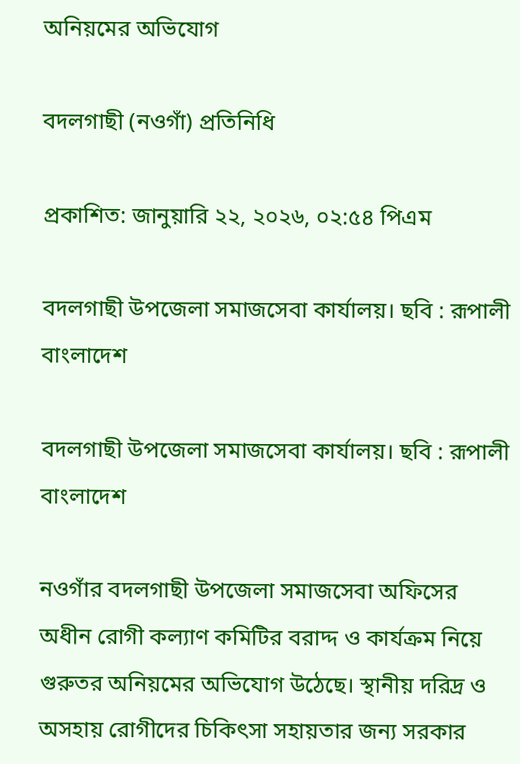অনিয়মের অভিযোগ

বদলগাছী (নওগাঁ) প্রতিনিধি

প্রকাশিত: জানুয়ারি ২২, ২০২৬, ০২:৫৪ পিএম

বদলগাছী উপজেলা সমাজসেবা কার্যালয়। ছবি : রূপালী বাংলাদেশ

বদলগাছী উপজেলা সমাজসেবা কার্যালয়। ছবি : রূপালী বাংলাদেশ

নওগাঁর বদলগাছী উপজেলা সমাজসেবা অফিসের অধীন রোগী কল্যাণ কমিটির বরাদ্দ ও কার্যক্রম নিয়ে গুরুতর অনিয়মের অভিযোগ উঠেছে। স্থানীয় দরিদ্র ও অসহায় রোগীদের চিকিৎসা সহায়তার জন্য সরকার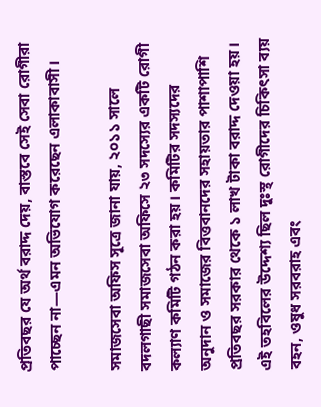প্রতিবছর যে অর্থ বরাদ্দ দেয়, বাস্তবে সেই সেবা রোগীরা পাচ্ছেন না—এমন অভিযোগ করেছেন এলাকাবাসী।

সমাজসেবা অফিস সূত্রে জানা যায়, ২০১১ সালে বদলগাছী সমাজসেবা অফিসে ২৩ সদস্যের একটি রোগী কল্যাণ কমিটি গঠন করা হয়। কমিটির সদস্যদের অনুদান ও সমাজের বিত্তবানদের সহায়তার পাশাপাশি প্রতিবছর সরকার থেকে ১ লাখ টাকা বরাদ্দ দেওয়া হয়। এই তহবিলের উদ্দেশ্য ছিল দুঃস্থ রোগীদের চিকিৎসা ব্যয় বহন, ওষুধ সরবরাহ এবং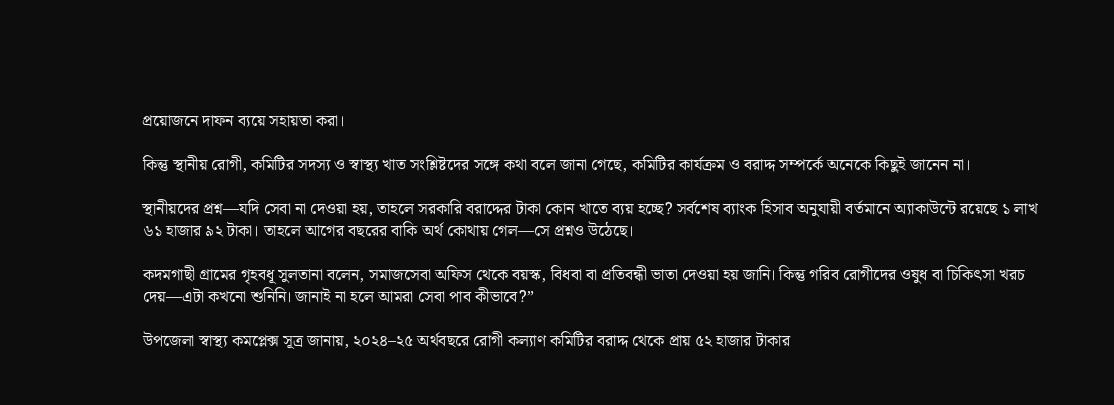প্রয়োজনে দাফন ব্যয়ে সহায়তা করা।

কিন্তু স্থানীয় রোগী, কমিটির সদস্য ও স্বাস্থ্য খাত সংশ্লিষ্টদের সঙ্গে কথা বলে জানা গেছে, কমিটির কার্যক্রম ও বরাদ্দ সম্পর্কে অনেকে কিছুই জানেন না।

স্থানীয়দের প্রশ্ন—যদি সেবা না দেওয়া হয়, তাহলে সরকারি বরাদ্দের টাকা কোন খাতে ব্যয় হচ্ছে? সর্বশেষ ব্যাংক হিসাব অনুযায়ী বর্তমানে অ্যাকাউন্টে রয়েছে ১ লাখ ৬১ হাজার ৯২ টাকা। তাহলে আগের বছরের বাকি অর্থ কোথায় গেল—সে প্রশ্নও উঠেছে।

কদমগাছী গ্রামের গৃহবধূ সুলতানা বলেন, সমাজসেবা অফিস থেকে বয়স্ক, বিধবা বা প্রতিবন্ধী ভাতা দেওয়া হয় জানি। কিন্তু গরিব রোগীদের ওষুধ বা চিকিৎসা খরচ দেয়—এটা কখনো শুনিনি। জানাই না হলে আমরা সেবা পাব কীভাবে?”

উপজেলা স্বাস্থ্য কমপ্লেক্স সূত্র জানায়, ২০২৪–২৫ অর্থবছরে রোগী কল্যাণ কমিটির বরাদ্দ থেকে প্রায় ৫২ হাজার টাকার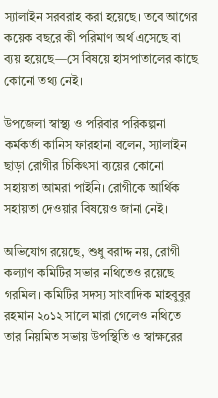স্যালাইন সরবরাহ করা হয়েছে। তবে আগের কয়েক বছরে কী পরিমাণ অর্থ এসেছে বা ব্যয় হয়েছে—সে বিষয়ে হাসপাতালের কাছে কোনো তথ্য নেই।

উপজেলা স্বাস্থ্য ও পরিবার পরিকল্পনা কর্মকর্তা কানিস ফারহানা বলেন, স্যালাইন ছাড়া রোগীর চিকিৎসা ব্যয়ের কোনো সহায়তা আমরা পাইনি। রোগীকে আর্থিক সহায়তা দেওয়ার বিষয়েও জানা নেই।

অভিযোগ রয়েছে, শুধু বরাদ্দ নয়, রোগী কল্যাণ কমিটির সভার নথিতেও রয়েছে গরমিল। কমিটির সদস্য সাংবাদিক মাহবুবুর রহমান ২০১২ সালে মারা গেলেও নথিতে তার নিয়মিত সভায় উপস্থিতি ও স্বাক্ষরের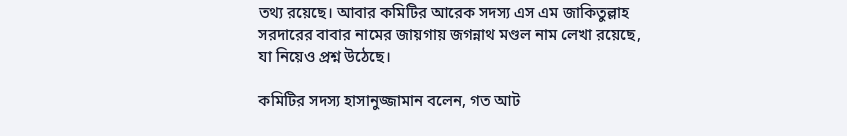তথ্য রয়েছে। আবার কমিটির আরেক সদস্য এস এম জাকিতুল্লাহ সরদারের বাবার নামের জায়গায় জগন্নাথ মণ্ডল নাম লেখা রয়েছে, যা নিয়েও প্রশ্ন উঠেছে।

কমিটির সদস্য হাসানুজ্জামান বলেন, গত আট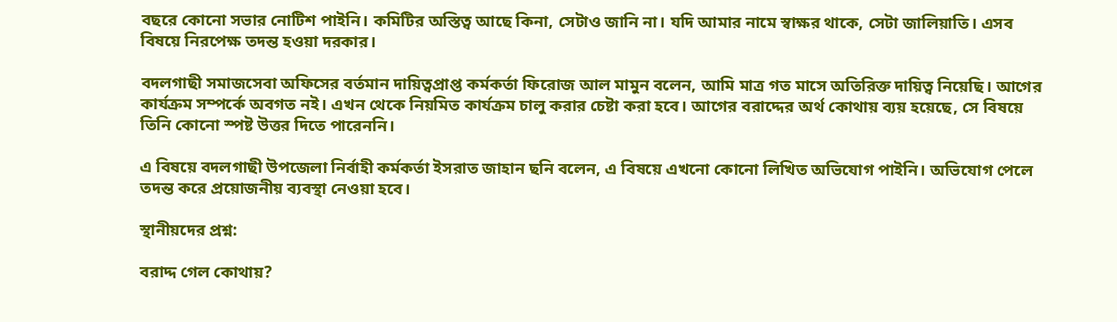বছরে কোনো সভার নোটিশ পাইনি। কমিটির অস্তিত্ব আছে কিনা, সেটাও জানি না। যদি আমার নামে স্বাক্ষর থাকে, সেটা জালিয়াতি। এসব বিষয়ে নিরপেক্ষ তদন্ত হওয়া দরকার।

বদলগাছী সমাজসেবা অফিসের বর্তমান দায়িত্বপ্রাপ্ত কর্মকর্তা ফিরোজ আল মামুন বলেন, আমি মাত্র গত মাসে অতিরিক্ত দায়িত্ব নিয়েছি। আগের কার্যক্রম সম্পর্কে অবগত নই। এখন থেকে নিয়মিত কার্যক্রম চালু করার চেষ্টা করা হবে। আগের বরাদ্দের অর্থ কোথায় ব্যয় হয়েছে, সে বিষয়ে তিনি কোনো স্পষ্ট উত্তর দিতে পারেননি।

এ বিষয়ে বদলগাছী উপজেলা নির্বাহী কর্মকর্তা ইসরাত জাহান ছনি বলেন, এ বিষয়ে এখনো কোনো লিখিত অভিযোগ পাইনি। অভিযোগ পেলে তদন্ত করে প্রয়োজনীয় ব্যবস্থা নেওয়া হবে।

স্থানীয়দের প্রশ্ন:

বরাদ্দ গেল কোথায়?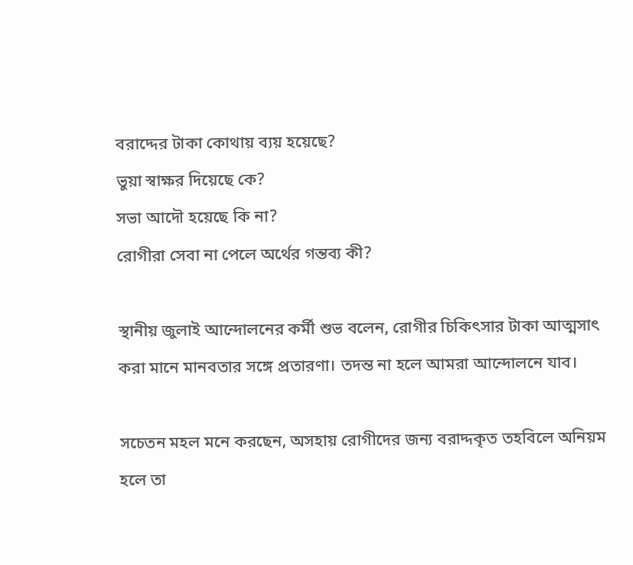বরাদ্দের টাকা কোথায় ব্যয় হয়েছে?
ভুয়া স্বাক্ষর দিয়েছে কে?
সভা আদৌ হয়েছে কি না?
রোগীরা সেবা না পেলে অর্থের গন্তব্য কী?

স্থানীয় জুলাই আন্দোলনের কর্মী শুভ বলেন, রোগীর চিকিৎসার টাকা আত্মসাৎ করা মানে মানবতার সঙ্গে প্রতারণা। তদন্ত না হলে আমরা আন্দোলনে যাব।

সচেতন মহল মনে করছেন, অসহায় রোগীদের জন্য বরাদ্দকৃত তহবিলে অনিয়ম হলে তা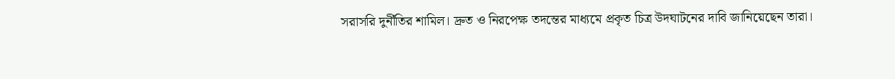সরাসরি দুর্নীতির শামিল। দ্রুত ও নিরপেক্ষ তদন্তের মাধ্যমে প্রকৃত চিত্র উদঘাটনের দাবি জানিয়েছেন তারা।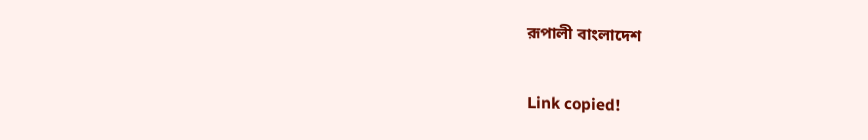রূপালী বাংলাদেশ

Link copied!